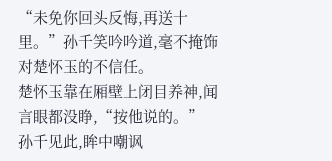“未免你回头反悔,再送十里。”孙千笑吟吟道,毫不掩饰对楚怀玉的不信任。
楚怀玉靠在厢壁上闭目养神,闻言眼都没睁,“按他说的。”
孙千见此,眸中嘲讽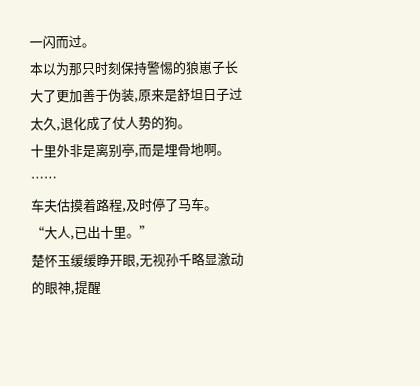一闪而过。
本以为那只时刻保持警惕的狼崽子长大了更加善于伪装,原来是舒坦日子过太久,退化成了仗人势的狗。
十里外非是离别亭,而是埋骨地啊。
……
车夫估摸着路程,及时停了马车。
“大人,已出十里。”
楚怀玉缓缓睁开眼,无视孙千略显激动的眼神,提醒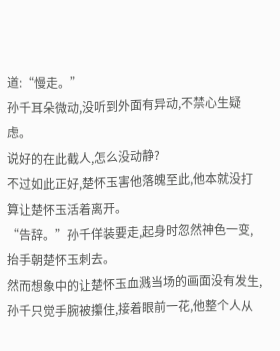道:“慢走。”
孙千耳朵微动,没听到外面有异动,不禁心生疑虑。
说好的在此截人,怎么没动静?
不过如此正好,楚怀玉害他落魄至此,他本就没打算让楚怀玉活着离开。
“告辞。”孙千佯装要走,起身时忽然神色一变,抬手朝楚怀玉刺去。
然而想象中的让楚怀玉血溅当场的画面没有发生,孙千只觉手腕被攥住,接着眼前一花,他整个人从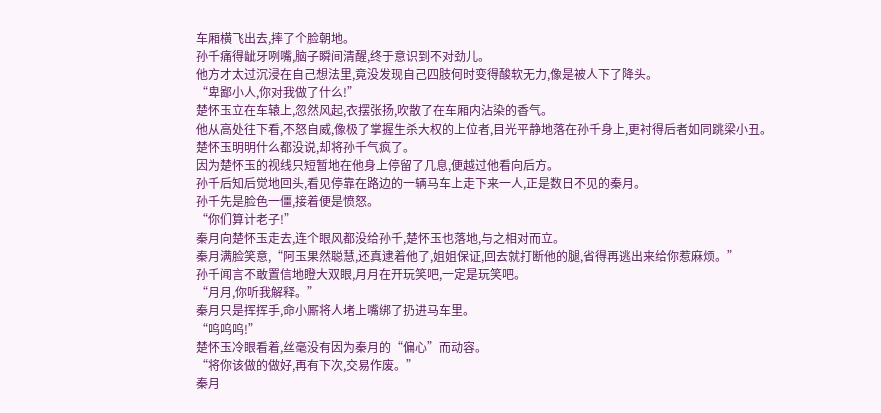车厢横飞出去,摔了个脸朝地。
孙千痛得龇牙咧嘴,脑子瞬间清醒,终于意识到不对劲儿。
他方才太过沉浸在自己想法里,竟没发现自己四肢何时变得酸软无力,像是被人下了降头。
“卑鄙小人,你对我做了什么!”
楚怀玉立在车辕上,忽然风起,衣摆张扬,吹散了在车厢内沾染的香气。
他从高处往下看,不怒自威,像极了掌握生杀大权的上位者,目光平静地落在孙千身上,更衬得后者如同跳梁小丑。
楚怀玉明明什么都没说,却将孙千气疯了。
因为楚怀玉的视线只短暂地在他身上停留了几息,便越过他看向后方。
孙千后知后觉地回头,看见停靠在路边的一辆马车上走下来一人,正是数日不见的秦月。
孙千先是脸色一僵,接着便是愤怒。
“你们算计老子!”
秦月向楚怀玉走去,连个眼风都没给孙千,楚怀玉也落地,与之相对而立。
秦月满脸笑意,“阿玉果然聪慧,还真逮着他了,姐姐保证,回去就打断他的腿,省得再逃出来给你惹麻烦。”
孙千闻言不敢置信地瞪大双眼,月月在开玩笑吧,一定是玩笑吧。
“月月,你听我解释。”
秦月只是挥挥手,命小厮将人堵上嘴绑了扔进马车里。
“呜呜呜!”
楚怀玉冷眼看着,丝毫没有因为秦月的“偏心”而动容。
“将你该做的做好,再有下次,交易作废。”
秦月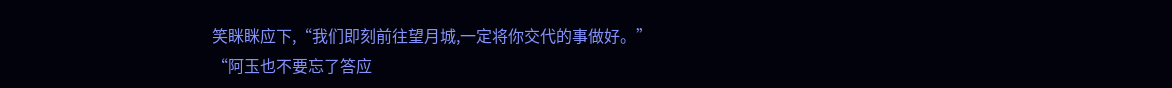笑眯眯应下,“我们即刻前往望月城,一定将你交代的事做好。”
“阿玉也不要忘了答应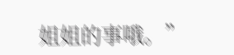姐姐的事哦。”